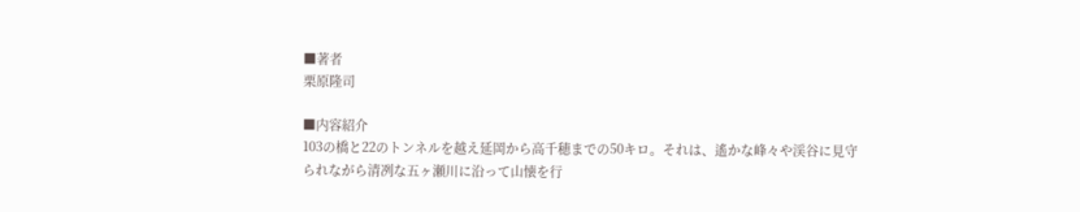■著者
栗原隆司

■内容紹介
103の橋と22のトンネルを越え延岡から高千穂までの50キロ。それは、遙かな峰々や渓谷に見守られながら清冽な五ヶ瀬川に沿って山懐を行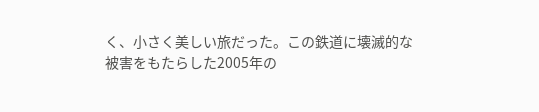く、小さく美しい旅だった。この鉄道に壊滅的な被害をもたらした2005年の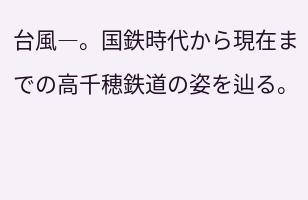台風―。国鉄時代から現在までの高千穂鉄道の姿を辿る。